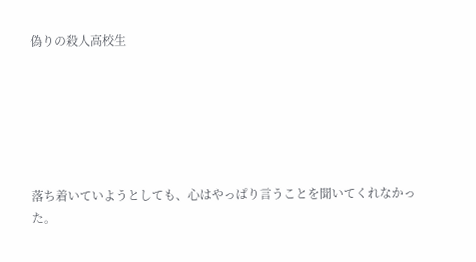偽りの殺人高校生






落ち着いていようとしても、心はやっぱり言うことを聞いてくれなかった。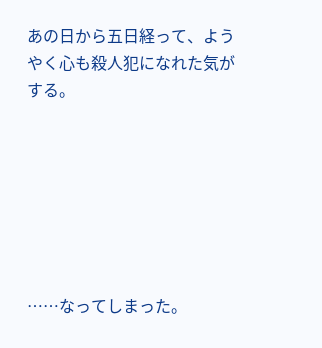あの日から五日経って、ようやく心も殺人犯になれた気がする。







……なってしまった。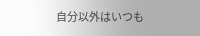自分以外はいつも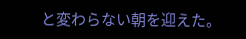と変わらない朝を迎えた。